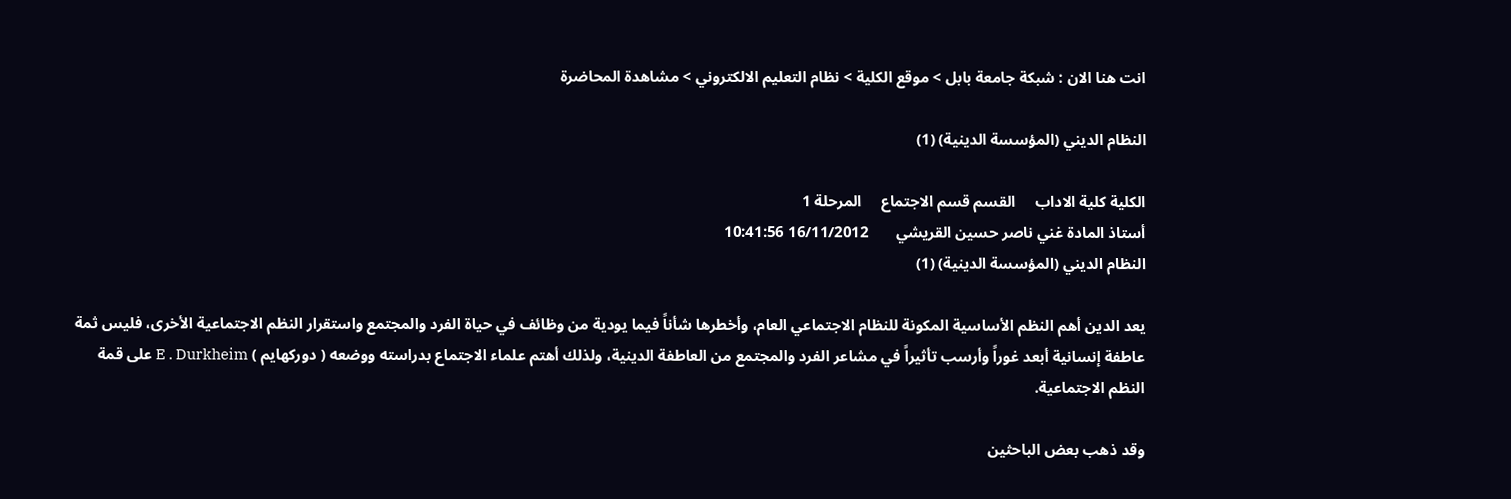انت هنا الان : شبكة جامعة بابل > موقع الكلية > نظام التعليم الالكتروني > مشاهدة المحاضرة

النظام الديني (المؤسسة الدينية) (1)

الكلية كلية الاداب     القسم قسم الاجتماع     المرحلة 1
أستاذ المادة غني ناصر حسين القريشي       16/11/2012 10:41:56
النظام الديني (المؤسسة الدينية) (1)

يعد الدين أهم النظم الأساسية المكونة للنظام الاجتماعي العام، وأخطرها شأناً فيما يودية من وظائف في حياة الفرد والمجتمع واستقرار النظم الاجتماعية الأخرى، فليس ثمة عاطفة إنسانية أبعد غوراً وأرسب تأثيراً في مشاعر الفرد والمجتمع من العاطفة الدينية، ولذلك أهتم علماء الاجتماع بدراسته ووضعه ( دوركهايم ) E . Durkheim على قمة النظم الاجتماعية.

وقد ذهب بعض الباحثين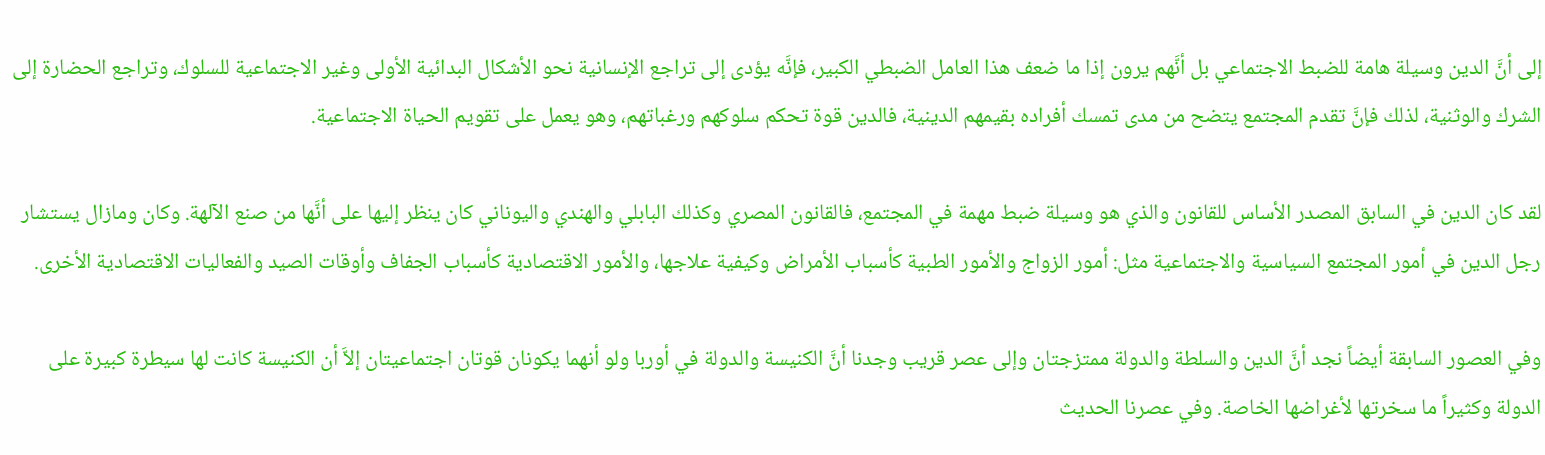إلى أنَّ الدين وسيلة هامة للضبط الاجتماعي بل أنَّهم يرون إذا ما ضعف هذا العامل الضبطي الكبير، فإنَّه يؤدى إلى تراجع الإنسانية نحو الأشكال البدائية الأولى وغير الاجتماعية للسلوك، وتراجع الحضارة إلى الشرك والوثنية، لذلك فإنَّ تقدم المجتمع يتضح من مدى تمسك أفراده بقيمهم الدينية، فالدين قوة تحكم سلوكهم ورغباتهم، وهو يعمل على تقويم الحياة الاجتماعية.

لقد كان الدين في السابق المصدر الأساس للقانون والذي هو وسيلة ضبط مهمة في المجتمع، فالقانون المصري وكذلك البابلي والهندي واليوناني كان ينظر إليها على أنَّها من صنع الآلهة. وكان ومازال يستشار رجل الدين في أمور المجتمع السياسية والاجتماعية مثل: أمور الزواج والأمور الطبية كأسباب الأمراض وكيفية علاجها، والأمور الاقتصادية كأسباب الجفاف وأوقات الصيد والفعاليات الاقتصادية الأخرى.

وفي العصور السابقة أيضاً نجد أنَّ الدين والسلطة والدولة ممتزجتان وإلى عصر قريب وجدنا أنَّ الكنيسة والدولة في أوربا ولو أنهما يكونان قوتان اجتماعيتان إلاَّ أن الكنيسة كانت لها سيطرة كبيرة على الدولة وكثيراً ما سخرتها لأغراضها الخاصة. وفي عصرنا الحديث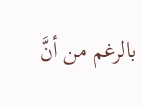بالرغم من أنَّ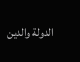الدولة والدين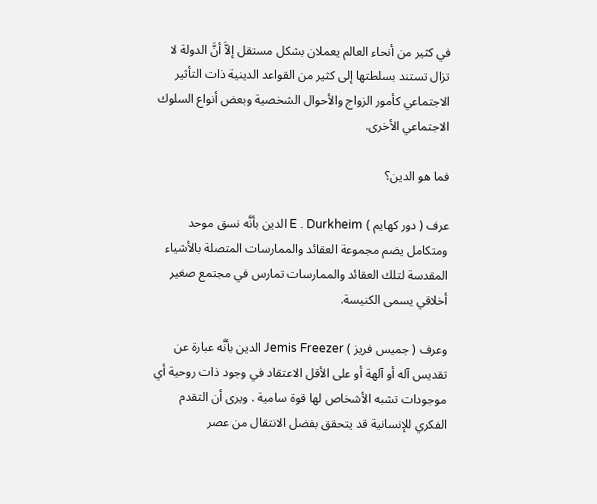في كثير من أنحاء العالم يعملان بشكل مستقل إلاَّ أنَّ الدولة لا تزال تستند بسلطتها إلى كثير من القواعد الدينية ذات التأثير الاجتماعي كأمور الزواج والأحوال الشخصية وبعض أنواع السلوك الاجتماعي الأخرى.

فما هو الدين؟

عرف ( دور كهايم ) E . Durkheim الدين بأنَّه نسق موحد ومتكامل يضم مجموعة العقائد والممارسات المتصلة بالأشياء المقدسة لتلك العقائد والممارسات تمارس في مجتمع صغير أخلاقي يسمى الكنيسة.

وعرف ( جميس فريز ) Jemis Freezer الدين بأنَّه عبارة عن تقديس آله أو آلهة أو على الأقل الاعتقاد في وجود ذات روحية أي موجودات تشبه الأشخاص لها قوة سامية . ويرى أن التقدم الفكري للإنسانية قد يتحقق بفضل الانتقال من عصر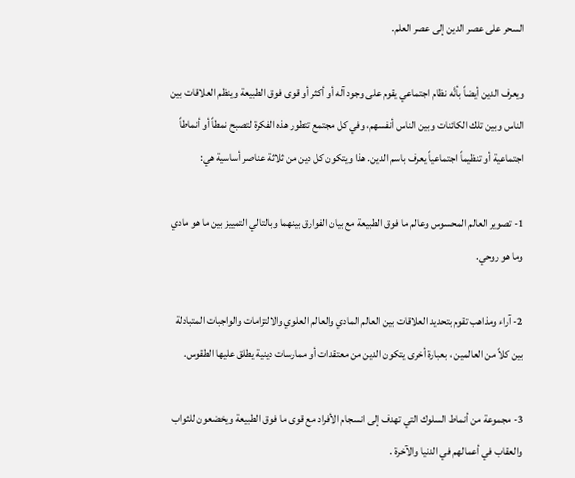السحر على عصر الدين إلى عصر العلم.

ويعرف الدين أيضاً بأنَّه نظام اجتماعي يقوم على وجود آله أو أكثر أو قوى فوق الطبيعة وينظم العلاقات بين الناس وبين تلك الكائنات وبين الناس أنفسهم، وفي كل مجتمع تتطور هذه الفكرة لتصبح نمطاً أو أنماطاً اجتماعية أو تنظيماً اجتماعياً يعرف باسم الدين. هذا ويتكون كل دين من ثلاثة عناصر أساسية هي:

1- تصوير العالم المحسوس وعالم ما فوق الطبيعة مع بيان الفوارق بينهما وبالتالي التمييز بين ما هو مادي وما هو روحي.

2- آراء ومذاهب تقوم بتحديد العلاقات بين العالم المادي والعالم العلوي والالتزامات والواجبات المتبادلة بين كلاً من العالمين ، بعبارة أخرى يتكون الدين من معتقدات أو ممارسات دينية يطلق عليها الطقوس.

3- مجموعة من أنماط السلوك التي تهدف إلى انسجام الأفراد مع قوى ما فوق الطبيعة ويخضعون للثواب والعقاب في أعمالهم في الدنيا والآخرة .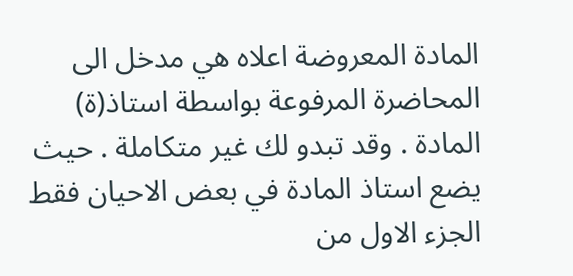المادة المعروضة اعلاه هي مدخل الى المحاضرة المرفوعة بواسطة استاذ(ة) المادة . وقد تبدو لك غير متكاملة . حيث يضع استاذ المادة في بعض الاحيان فقط الجزء الاول من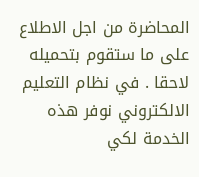المحاضرة من اجل الاطلاع على ما ستقوم بتحميله لاحقا . في نظام التعليم الالكتروني نوفر هذه الخدمة لكي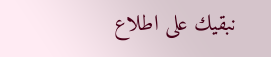نبقيك على اطلاع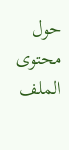حول محتوى الملف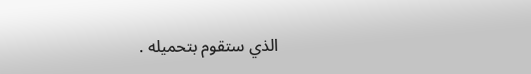الذي ستقوم بتحميله .